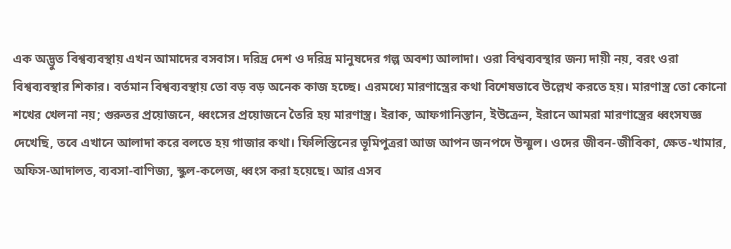এক অদ্ভুত বিশ্বব্যবস্থায় এখন আমাদের বসবাস। দরিদ্র দেশ ও দরিদ্র মানুষদের গল্প অবশ্য আলাদা। ওরা বিশ্বব্যবস্থার জন্য দায়ী নয়, বরং ওরা বিশ্বব্যবস্থার শিকার। বর্তমান বিশ্বব্যবস্থায় তো বড় বড় অনেক কাজ হচ্ছে। এরমধ্যে মারণাস্ত্রের কথা বিশেষভাবে উল্লেখ করতে হয়। মারণাস্ত্র তো কোনো শখের খেলনা নয়; গুরুতর প্রয়োজনে, ধ্বংসের প্রয়োজনে তৈরি হয় মারণাস্ত্র। ইরাক, আফগানিস্তান, ইউক্রেন, ইরানে আমরা মারণাস্ত্রের ধ্বংসযজ্ঞ দেখেছি, তবে এখানে আলাদা করে বলতে হয় গাজার কথা। ফিলিস্তিনের ভূমিপুত্ররা আজ আপন জনপদে উন্মুল। ওদের জীবন-জীবিকা, ক্ষেত-খামার, অফিস-আদালত, ব্যবসা-বাণিজ্য, স্কুল-কলেজ, ধ্বংস করা হয়েছে। আর এসব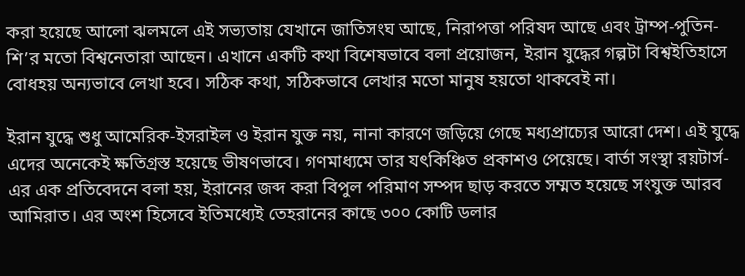করা হয়েছে আলো ঝলমলে এই সভ্যতায় যেখানে জাতিসংঘ আছে, নিরাপত্তা পরিষদ আছে এবং ট্রাম্প-পুতিন-শি’র মতো বিশ্বনেতারা আছেন। এখানে একটি কথা বিশেষভাবে বলা প্রয়োজন, ইরান যুদ্ধের গল্পটা বিশ্বইতিহাসে বোধহয় অন্যভাবে লেখা হবে। সঠিক কথা, সঠিকভাবে লেখার মতো মানুষ হয়তো থাকবেই না।

ইরান যুদ্ধে শুধু আমেরিক-ইসরাইল ও ইরান যুক্ত নয়, নানা কারণে জড়িয়ে গেছে মধ্যপ্রাচ্যের আরো দেশ। এই যুদ্ধে এদের অনেকেই ক্ষতিগ্রস্ত হয়েছে ভীষণভাবে। গণমাধ্যমে তার যৎকিঞ্চিত প্রকাশও পেয়েছে। বার্তা সংস্থা রয়টার্স-এর এক প্রতিবেদনে বলা হয়, ইরানের জব্দ করা বিপুল পরিমাণ সম্পদ ছাড় করতে সম্মত হয়েছে সংযুক্ত আরব আমিরাত। এর অংশ হিসেবে ইতিমধ্যেই তেহরানের কাছে ৩০০ কোটি ডলার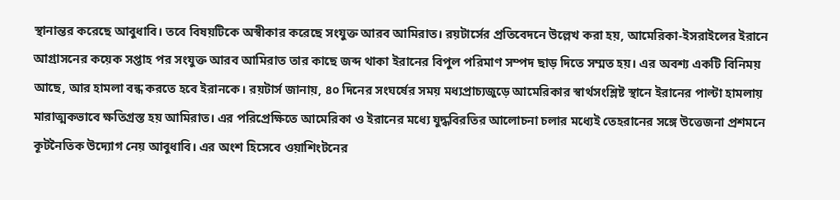স্থানান্তর করেছে আবুধাবি। তবে বিষয়টিকে অস্বীকার করেছে সংযুক্ত আরব আমিরাত। রয়টার্সের প্রতিবেদনে উল্লেখ করা হয়, আমেরিকা-ইসরাইলের ইরানে আগ্রাসনের কয়েক সপ্তাহ পর সংযুক্ত আরব আমিরাত তার কাছে জব্দ থাকা ইরানের বিপুল পরিমাণ সম্পদ ছাড় দিতে সম্মত হয়। এর অবশ্য একটি বিনিময় আছে, আর হামলা বন্ধ করতে হবে ইরানকে। রয়টার্স জানায়, ৪০ দিনের সংঘর্ষের সময় মধ্যপ্রাচ্যজুড়ে আমেরিকার স্বার্থসংশ্লিষ্ট স্থানে ইরানের পাল্টা হামলায় মারাত্মকভাবে ক্ষতিগ্রস্ত হয় আমিরাত। এর পরিপ্রেক্ষিতে আমেরিকা ও ইরানের মধ্যে যুদ্ধবিরতির আলোচনা চলার মধ্যেই তেহরানের সঙ্গে উত্তেজনা প্রশমনে কূটনৈতিক উদ্যোগ নেয় আবুধাবি। এর অংশ হিসেবে ওয়াশিংটনের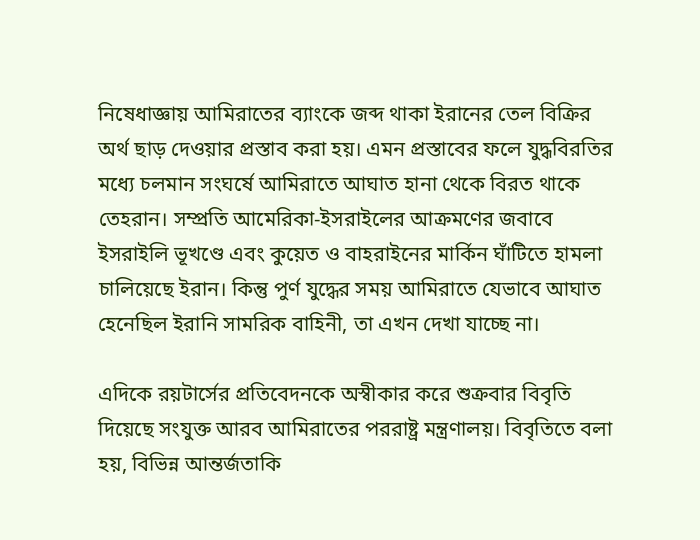নিষেধাজ্ঞায় আমিরাতের ব্যাংকে জব্দ থাকা ইরানের তেল বিক্রির অর্থ ছাড় দেওয়ার প্রস্তাব করা হয়। এমন প্রস্তাবের ফলে যুদ্ধবিরতির মধ্যে চলমান সংঘর্ষে আমিরাতে আঘাত হানা থেকে বিরত থাকে তেহরান। সম্প্রতি আমেরিকা-ইসরাইলের আক্রমণের জবাবে ইসরাইলি ভূখণ্ডে এবং কুয়েত ও বাহরাইনের মার্কিন ঘাঁটিতে হামলা চালিয়েছে ইরান। কিন্তু পুর্ণ যুদ্ধের সময় আমিরাতে যেভাবে আঘাত হেনেছিল ইরানি সামরিক বাহিনী, তা এখন দেখা যাচ্ছে না।

এদিকে রয়টার্সের প্রতিবেদনকে অস্বীকার করে শুক্রবার বিবৃতি দিয়েছে সংযুক্ত আরব আমিরাতের পররাষ্ট্র মন্ত্রণালয়। বিবৃতিতে বলা হয়, বিভিন্ন আন্তর্জতাকি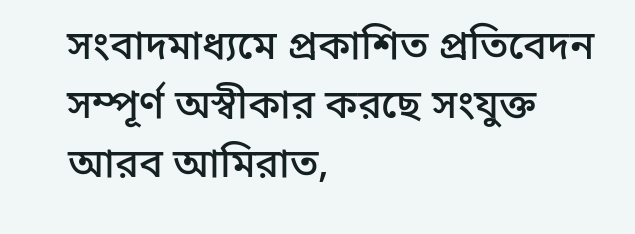সংবাদমাধ্যমে প্রকাশিত প্রতিবেদন সম্পূর্ণ অস্বীকার করছে সংযুক্ত আরব আমিরাত,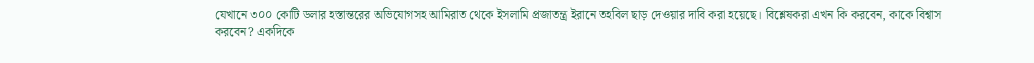যেখানে ৩০০ কোটি ডলার হস্তান্তরের অভিযোগসহ আমিরাত থেকে ইসলামি প্রজাতন্ত্র ইরানে তহবিল ছাড় দেওয়ার দাবি করা হয়েছে। বিশ্লেষকরা এখন কি করবেন, কাকে বিশ্বাস করবেন? একদিকে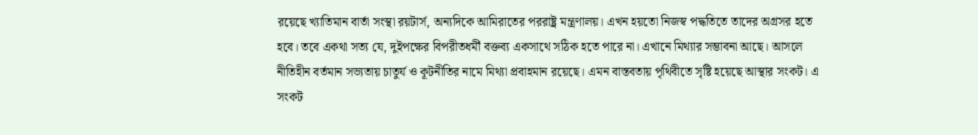রয়েছে খ্যাতিমান বার্তা সংস্থা রয়টার্স, অন্যদিকে আমিরাতের পররাষ্ট্র মন্ত্রণালয়। এখন হয়তো নিজস্ব পদ্ধতিতে তাদের অগ্রসর হতে হবে। তবে একথা সত্য যে, দুইপক্ষের বিপরীতধর্মী বক্তব্য একসাথে সঠিক হতে পারে না। এখানে মিথ্যার সম্ভাবনা আছে। আসলে নীতিহীন বর্তমান সভ্যতায় চাতুর্য ও কূটনীতির নামে মিথ্যা প্রবাহমান রয়েছে। এমন বাস্তবতায় পৃথিবীতে সৃষ্টি হয়েছে আস্থার সংকট। এ সংকট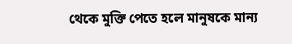থেকে মুক্তি পেতে হলে মানুষকে মান্য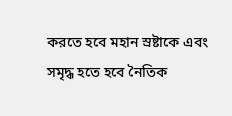করতে হবে মহান স্রষ্টাকে এবং সমৃদ্ধ হতে হবে নৈতিক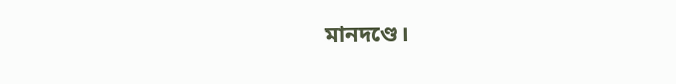মানদণ্ডে।